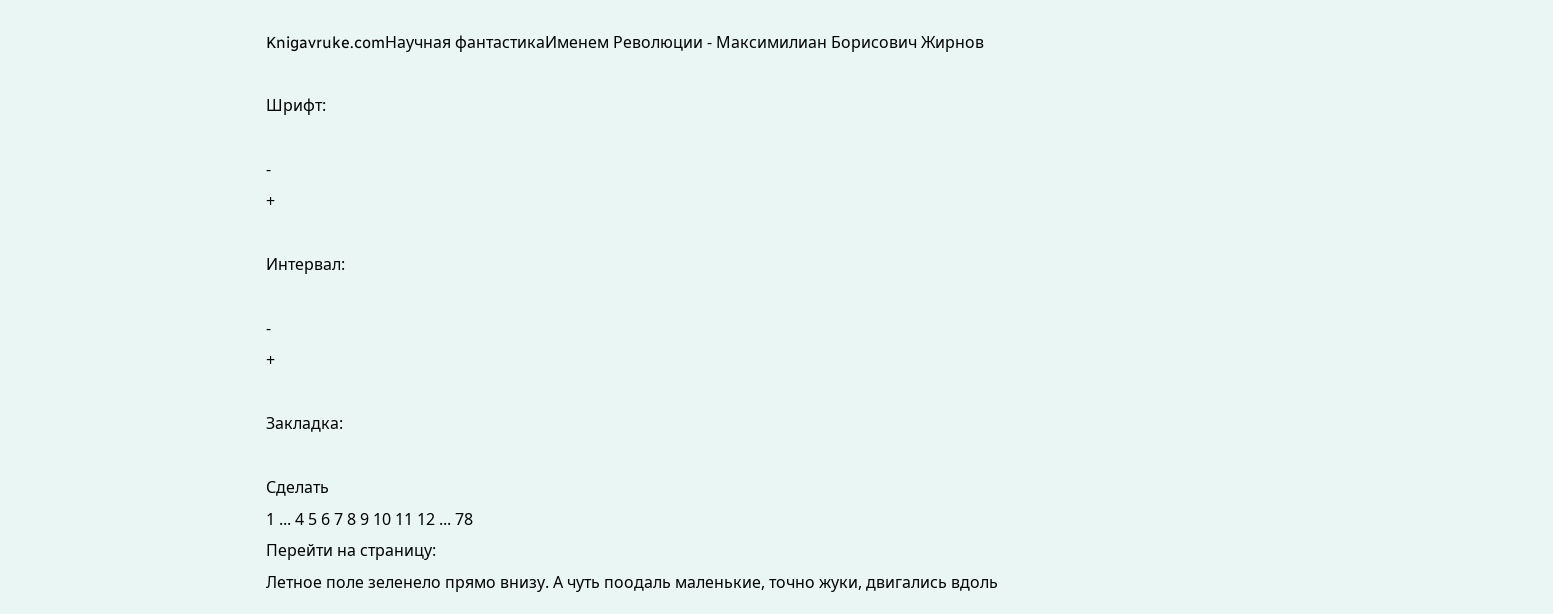Knigavruke.comНаучная фантастикаИменем Революции - Максимилиан Борисович Жирнов

Шрифт:

-
+

Интервал:

-
+

Закладка:

Сделать
1 ... 4 5 6 7 8 9 10 11 12 ... 78
Перейти на страницу:
Летное поле зеленело прямо внизу. А чуть поодаль маленькие, точно жуки, двигались вдоль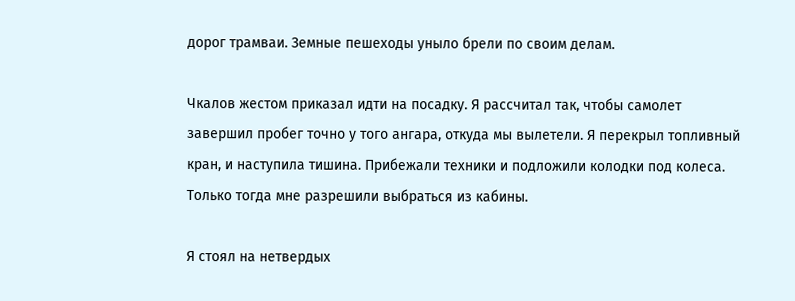дорог трамваи. Земные пешеходы уныло брели по своим делам.

Чкалов жестом приказал идти на посадку. Я рассчитал так, чтобы самолет завершил пробег точно у того ангара, откуда мы вылетели. Я перекрыл топливный кран, и наступила тишина. Прибежали техники и подложили колодки под колеса. Только тогда мне разрешили выбраться из кабины.

Я стоял на нетвердых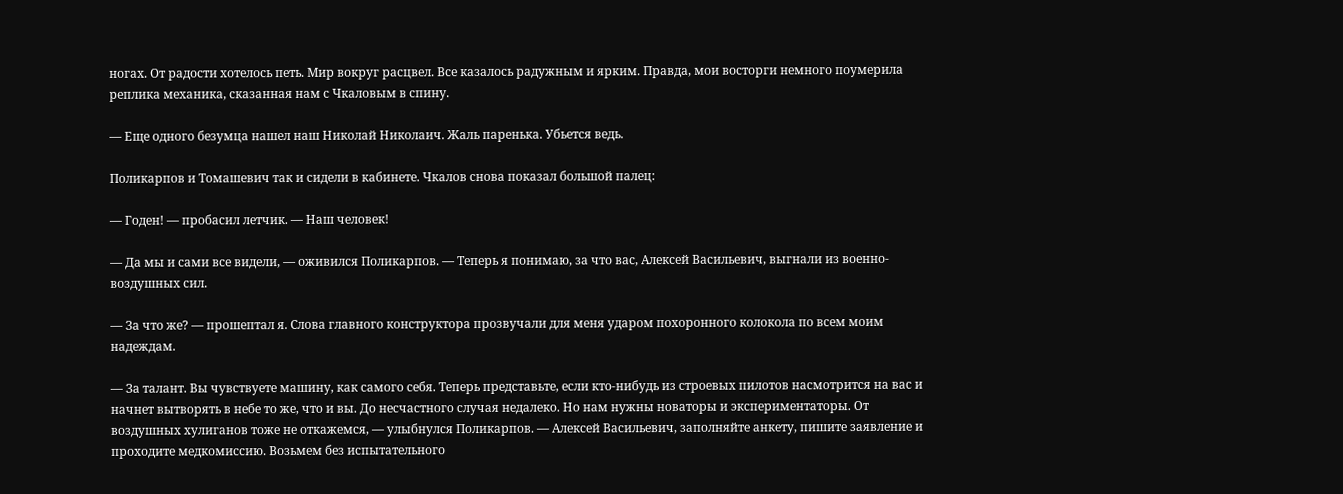ногах. От радости хотелось петь. Мир вокруг расцвел. Все казалось радужным и ярким. Правда, мои восторги немного поумерила реплика механика, сказанная нам с Чкаловым в спину.

— Еще одного безумца нашел наш Николай Николаич. Жаль паренька. Убьется ведь.

Поликарпов и Томашевич так и сидели в кабинете. Чкалов снова показал большой палец:

— Годен! — пробасил летчик. — Наш человек!

— Да мы и сами все видели, — оживился Поликарпов. — Теперь я понимаю, за что вас, Алексей Васильевич, выгнали из военно-воздушных сил.

— За что же? — прошептал я. Слова главного конструктора прозвучали для меня ударом похоронного колокола по всем моим надеждам.

— За талант. Вы чувствуете машину, как самого себя. Теперь представьте, если кто-нибудь из строевых пилотов насмотрится на вас и начнет вытворять в небе то же, что и вы. До несчастного случая недалеко. Но нам нужны новаторы и экспериментаторы. От воздушных хулиганов тоже не откажемся, — улыбнулся Поликарпов. — Алексей Васильевич, заполняйте анкету, пишите заявление и проходите медкомиссию. Возьмем без испытательного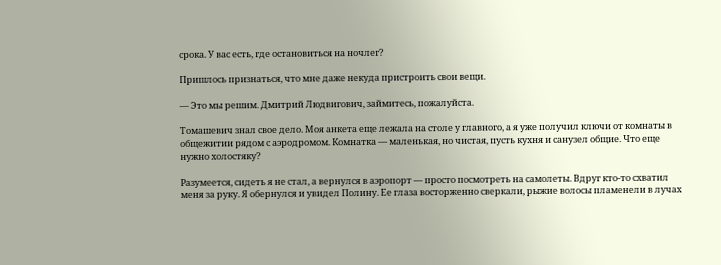срока. У вас есть, где остановиться на ночлег?

Пришлось признаться, что мне даже некуда пристроить свои вещи.

— Это мы решим. Дмитрий Людвигович, займитесь, пожалуйста.

Томашевич знал свое дело. Моя анкета еще лежала на столе у главного, а я уже получил ключи от комнаты в общежитии рядом с аэродромом. Комнатка — маленькая, но чистая, пусть кухня и санузел общие. Что еще нужно холостяку?

Разумеется, сидеть я не стал, а вернулся в аэропорт — просто посмотреть на самолеты. Вдруг кто-то схватил меня за руку. Я обернулся и увидел Полину. Ее глаза восторженно сверкали, рыжие волосы пламенели в лучах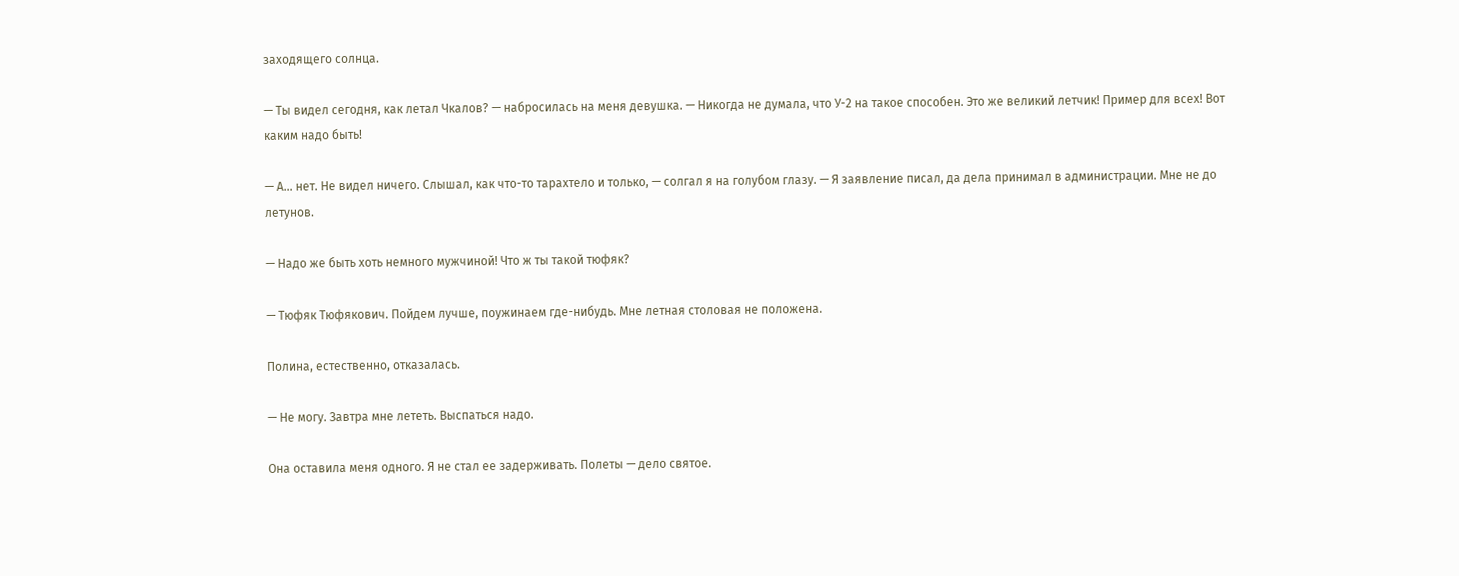заходящего солнца.

— Ты видел сегодня, как летал Чкалов? — набросилась на меня девушка. — Никогда не думала, что У-2 на такое способен. Это же великий летчик! Пример для всех! Вот каким надо быть!

— А… нет. Не видел ничего. Слышал, как что-то тарахтело и только, — солгал я на голубом глазу. — Я заявление писал, да дела принимал в администрации. Мне не до летунов.

— Надо же быть хоть немного мужчиной! Что ж ты такой тюфяк?

— Тюфяк Тюфякович. Пойдем лучше, поужинаем где-нибудь. Мне летная столовая не положена.

Полина, естественно, отказалась.

— Не могу. Завтра мне лететь. Выспаться надо.

Она оставила меня одного. Я не стал ее задерживать. Полеты — дело святое.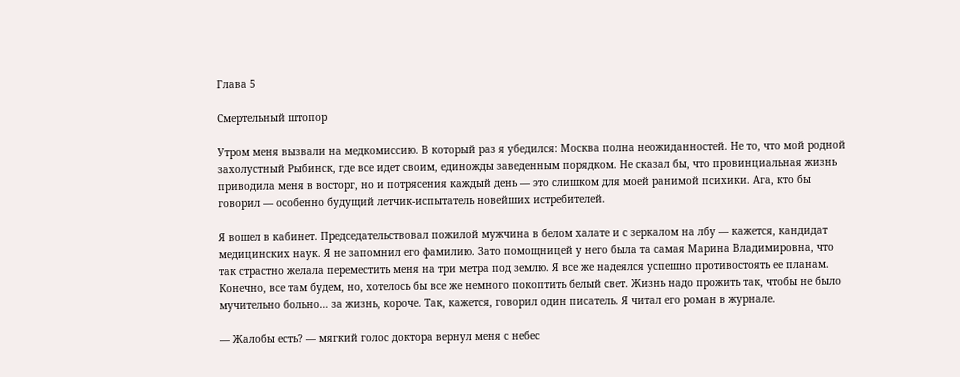Глава 5

Смертельный штопор

Утром меня вызвали на медкомиссию. В который раз я убедился: Москва полна неожиданностей. Не то, что мой родной захолустный Рыбинск, где все идет своим, единожды заведенным порядком. Не сказал бы, что провинциальная жизнь приводила меня в восторг, но и потрясения каждый день — это слишком для моей ранимой психики. Ага, кто бы говорил — особенно будущий летчик-испытатель новейших истребителей.

Я вошел в кабинет. Председательствовал пожилой мужчина в белом халате и с зеркалом на лбу — кажется, кандидат медицинских наук. Я не запомнил его фамилию. Зато помощницей у него была та самая Марина Владимировна, что так страстно желала переместить меня на три метра под землю. Я все же надеялся успешно противостоять ее планам. Конечно, все там будем, но, хотелось бы все же немного покоптить белый свет. Жизнь надо прожить так, чтобы не было мучительно больно… за жизнь, короче. Так, кажется, говорил один писатель. Я читал его роман в журнале.

— Жалобы есть? — мягкий голос доктора вернул меня с небес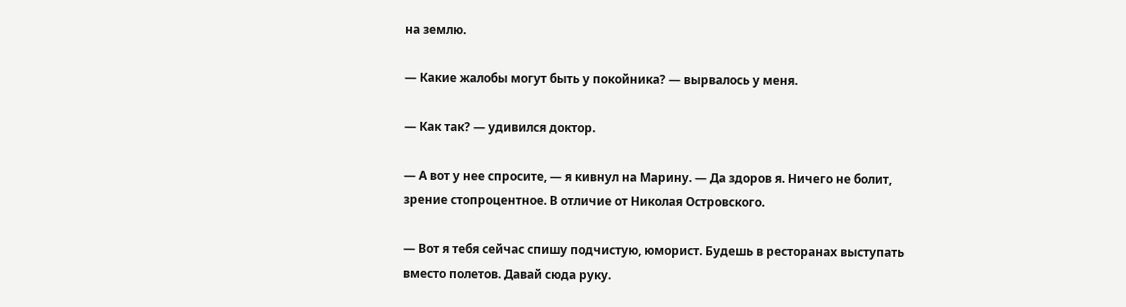на землю.

— Какие жалобы могут быть у покойника? — вырвалось у меня.

— Как так? — удивился доктор.

— А вот у нее спросите, — я кивнул на Марину. — Да здоров я. Ничего не болит, зрение стопроцентное. В отличие от Николая Островского.

— Вот я тебя сейчас спишу подчистую, юморист. Будешь в ресторанах выступать вместо полетов. Давай сюда руку.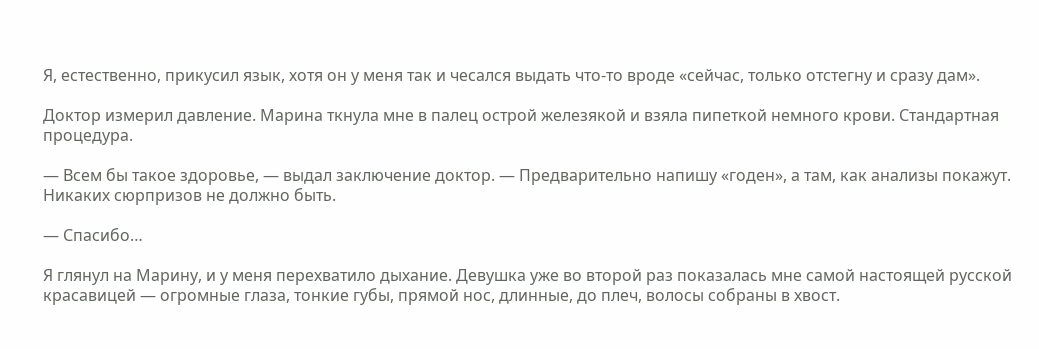Я, естественно, прикусил язык, хотя он у меня так и чесался выдать что-то вроде «сейчас, только отстегну и сразу дам».

Доктор измерил давление. Марина ткнула мне в палец острой железякой и взяла пипеткой немного крови. Стандартная процедура.

— Всем бы такое здоровье, — выдал заключение доктор. — Предварительно напишу «годен», а там, как анализы покажут. Никаких сюрпризов не должно быть.

— Спасибо…

Я глянул на Марину, и у меня перехватило дыхание. Девушка уже во второй раз показалась мне самой настоящей русской красавицей — огромные глаза, тонкие губы, прямой нос, длинные, до плеч, волосы собраны в хвост.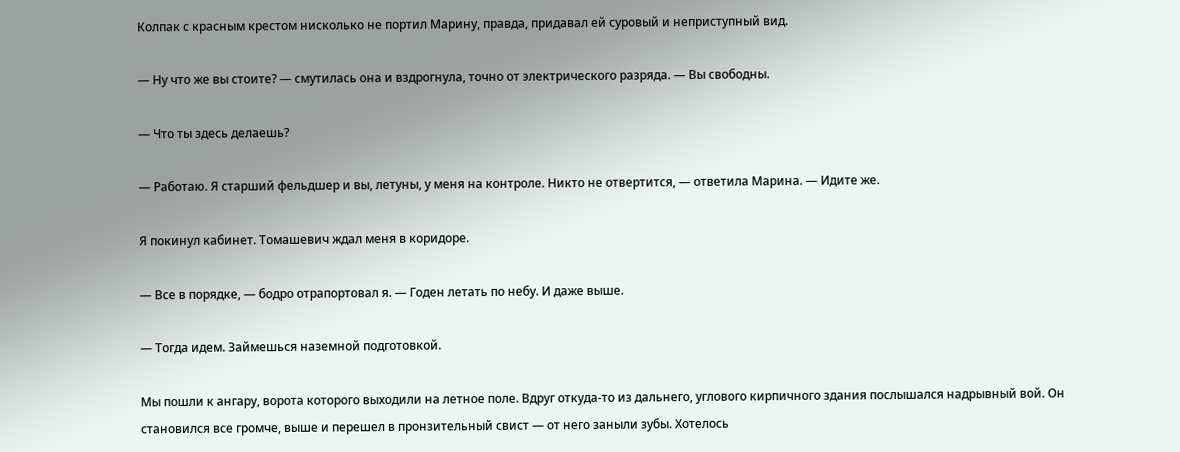Колпак с красным крестом нисколько не портил Марину, правда, придавал ей суровый и неприступный вид.

— Ну что же вы стоите? — смутилась она и вздрогнула, точно от электрического разряда. — Вы свободны.

— Что ты здесь делаешь?

— Работаю. Я старший фельдшер и вы, летуны, у меня на контроле. Никто не отвертится, — ответила Марина. — Идите же.

Я покинул кабинет. Томашевич ждал меня в коридоре.

— Все в порядке, — бодро отрапортовал я. — Годен летать по небу. И даже выше.

— Тогда идем. Займешься наземной подготовкой.

Мы пошли к ангару, ворота которого выходили на летное поле. Вдруг откуда-то из дальнего, углового кирпичного здания послышался надрывный вой. Он становился все громче, выше и перешел в пронзительный свист — от него заныли зубы. Хотелось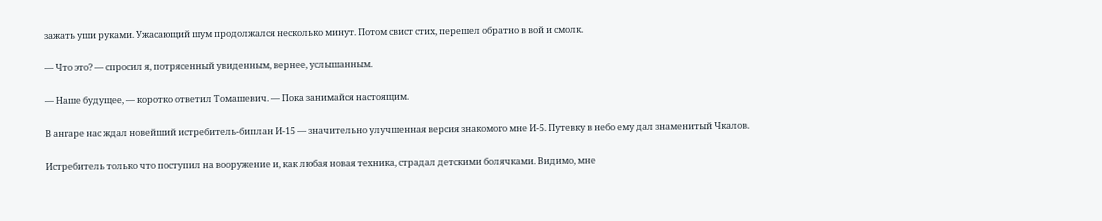зажать уши руками. Ужасающий шум продолжался несколько минут. Потом свист стих, перешел обратно в вой и смолк.

— Что это? — спросил я, потрясенный увиденным, вернее, услышанным.

— Наше будущее, — коротко ответил Томашевич. — Пока занимайся настоящим.

В ангаре нас ждал новейший истребитель-биплан И-15 — значительно улучшенная версия знакомого мне И-5. Путевку в небо ему дал знаменитый Чкалов.

Истребитель только что поступил на вооружение и, как любая новая техника, страдал детскими болячками. Видимо, мне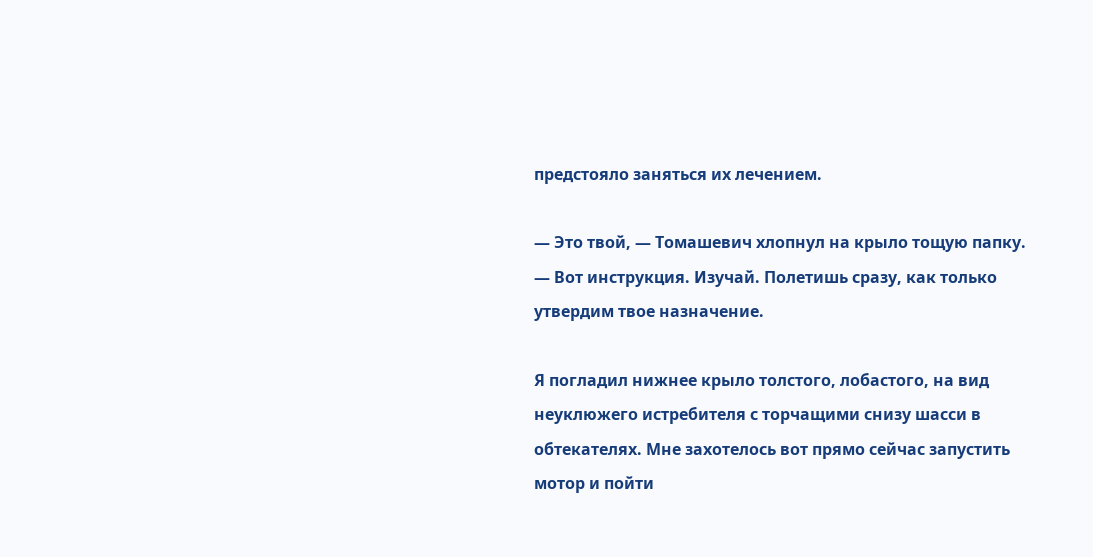предстояло заняться их лечением.

— Это твой, — Томашевич хлопнул на крыло тощую папку. — Вот инструкция. Изучай. Полетишь сразу, как только утвердим твое назначение.

Я погладил нижнее крыло толстого, лобастого, на вид неуклюжего истребителя с торчащими снизу шасси в обтекателях. Мне захотелось вот прямо сейчас запустить мотор и пойти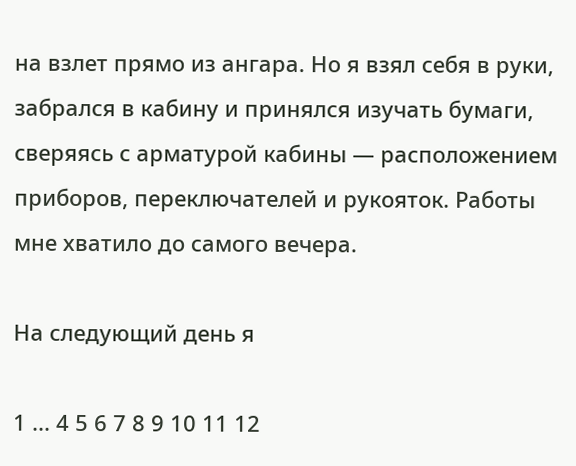на взлет прямо из ангара. Но я взял себя в руки, забрался в кабину и принялся изучать бумаги, сверяясь с арматурой кабины — расположением приборов, переключателей и рукояток. Работы мне хватило до самого вечера.

На следующий день я

1 ... 4 5 6 7 8 9 10 11 12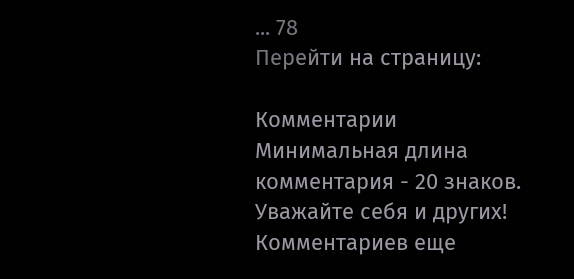... 78
Перейти на страницу:

Комментарии
Минимальная длина комментария - 20 знаков. Уважайте себя и других!
Комментариев еще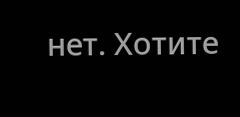нет. Хотите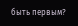быть первым?